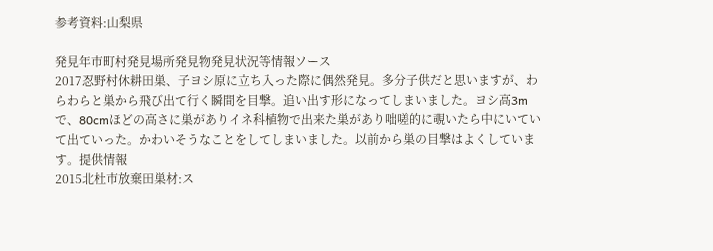参考資料:山梨県

発見年市町村発見場所発見物発見状況等情報ソース
2017忍野村休耕田巣、子ヨシ原に立ち入った際に偶然発見。多分子供だと思いますが、わらわらと巣から飛び出て行く瞬間を目撃。追い出す形になってしまいました。ヨシ高3mで、80cmほどの高さに巣がありイネ科植物で出来た巣があり咄嗟的に覗いたら中にいていて出ていった。かわいそうなことをしてしまいました。以前から巣の目撃はよくしています。提供情報
2015北杜市放棄田巣材:ス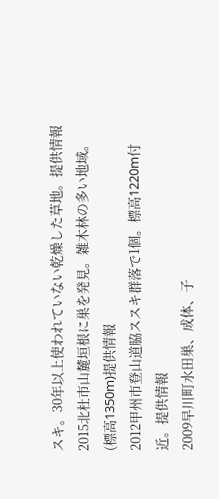スキ。30年以上使われていない乾燥した草地。提供情報
2015北杜市山麓垣根に巣を発見。雑木林の多い地域。(標高1350m)提供情報
2012甲州市登山道脇ススキ群落で1個。標高1220m付近。提供情報
2009早川町水田巣、成体、子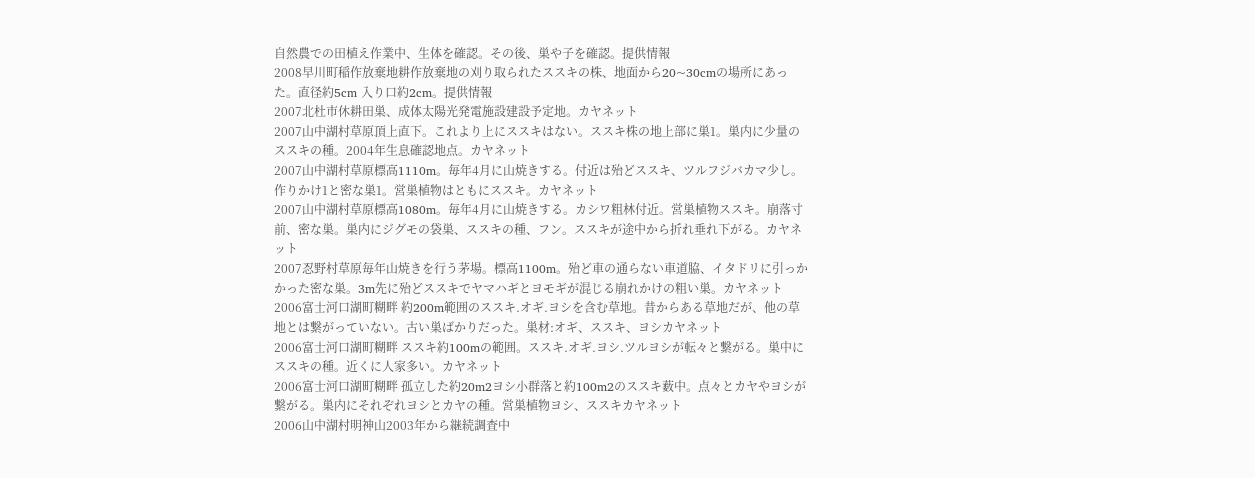自然農での田植え作業中、生体を確認。その後、巣や子を確認。提供情報
2008早川町稲作放棄地耕作放棄地の刈り取られたススキの株、地面から20~30cmの場所にあった。直径約5cm 入り口約2cm。提供情報
2007北杜市休耕田巣、成体太陽光発電施設建設予定地。カヤネット
2007山中湖村草原頂上直下。これより上にススキはない。ススキ株の地上部に巣1。巣内に少量のススキの種。2004年生息確認地点。カヤネット
2007山中湖村草原標高1110m。毎年4月に山焼きする。付近は殆どススキ、ツルフジバカマ少し。作りかけ1と密な巣1。営巣植物はともにススキ。カヤネット
2007山中湖村草原標高1080m。毎年4月に山焼きする。カシワ粗林付近。営巣植物ススキ。崩落寸前、密な巣。巣内にジグモの袋巣、ススキの種、フン。ススキが途中から折れ垂れ下がる。カヤネット
2007忍野村草原毎年山焼きを行う茅場。標高1100m。殆ど車の通らない車道脇、イタドリに引っかかった密な巣。3m先に殆どススキでヤマハギとヨモギが混じる崩れかけの粗い巣。カヤネット
2006富士河口湖町糊畔 約200m範囲のススキ.オギ.ヨシを含む草地。昔からある草地だが、他の草地とは繋がっていない。古い巣ばかりだった。巣材:オギ、ススキ、ヨシカヤネット
2006富士河口湖町糊畔 ススキ約100mの範囲。ススキ.オギ.ヨシ.ツルヨシが転々と繋がる。巣中にススキの種。近くに人家多い。カヤネット
2006富士河口湖町糊畔 孤立した約20m2ヨシ小群落と約100m2のススキ薮中。点々とカヤやヨシが繋がる。巣内にそれぞれヨシとカヤの種。営巣植物ヨシ、ススキカヤネット
2006山中湖村明神山2003年から継続調査中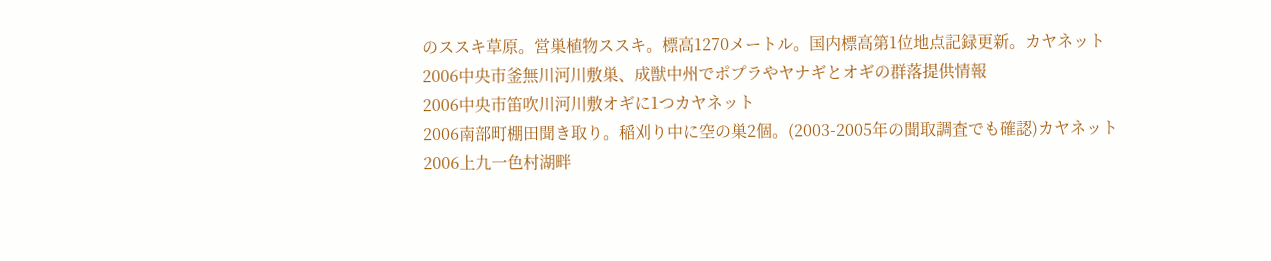のススキ草原。営巣植物ススキ。標高1270メートル。国内標高第1位地点記録更新。カヤネット
2006中央市釜無川河川敷巣、成獣中州でポプラやヤナギとオギの群落提供情報
2006中央市笛吹川河川敷オギに1つカヤネット
2006南部町棚田聞き取り。稲刈り中に空の巣2個。(2003-2005年の聞取調査でも確認)カヤネット
2006上九一色村湖畔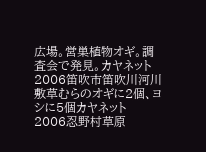広場。営巣植物オギ。調査会で発見。カヤネット
2006笛吹市笛吹川河川敷草むらのオギに2個、ヨシに5個カヤネット
2006忍野村草原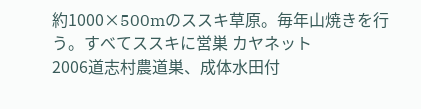約1000×500mのススキ草原。毎年山焼きを行う。すべてススキに営巣 カヤネット
2006道志村農道巣、成体水田付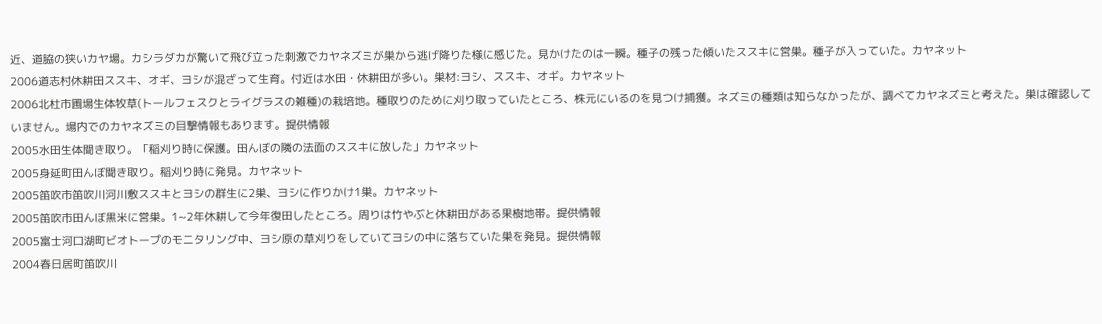近、道脇の狭いカヤ場。カシラダカが驚いて飛び立った刺激でカヤネズミが巣から逃げ降りた様に感じた。見かけたのは一瞬。種子の残った傾いたススキに営巣。種子が入っていた。カヤネット
2006道志村休耕田ススキ、オギ、ヨシが混ざって生育。付近は水田・休耕田が多い。巣材:ヨシ、ススキ、オギ。カヤネット
2006北杜市圃場生体牧草(トールフェスクとライグラスの雑種)の栽培地。種取りのために刈り取っていたところ、株元にいるのを見つけ捕獲。ネズミの種類は知らなかったが、調べてカヤネズミと考えた。巣は確認していません。場内でのカヤネズミの目撃情報もあります。提供情報
2005水田生体聞き取り。「稲刈り時に保護。田んぼの隣の法面のススキに放した」カヤネット
2005身延町田んぼ聞き取り。稲刈り時に発見。カヤネット
2005笛吹市笛吹川河川敷ススキとヨシの群生に2巣、ヨシに作りかけ1巣。カヤネット
2005笛吹市田んぼ黒米に営巣。1~2年休耕して今年復田したところ。周りは竹やぶと休耕田がある果樹地帯。提供情報
2005富士河口湖町ビオトープのモニタリング中、ヨシ原の草刈りをしていてヨシの中に落ちていた巣を発見。提供情報
2004春日居町笛吹川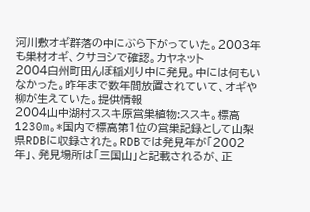河川敷オギ群落の中にぶら下がっていた。2003年も巣材オギ、クサヨシで確認。カヤネット
2004白州町田んぼ稲刈り中に発見。中には何もいなかった。昨年まで数年間放置されていて、オギや柳が生えていた。提供情報
2004山中湖村ススキ原営巣植物:ススキ。標高1230m。*国内で標高第1位の営巣記録として山梨県RDBに収録された。RDBでは発見年が「2002年」、発見場所は「三国山」と記載されるが、正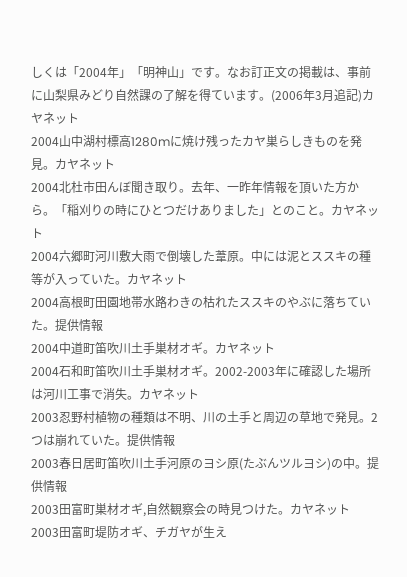しくは「2004年」「明神山」です。なお訂正文の掲載は、事前に山梨県みどり自然課の了解を得ています。(2006年3月追記)カヤネット
2004山中湖村標高1280mに焼け残ったカヤ巣らしきものを発見。カヤネット
2004北杜市田んぼ聞き取り。去年、一昨年情報を頂いた方から。「稲刈りの時にひとつだけありました」とのこと。カヤネット
2004六郷町河川敷大雨で倒壊した葦原。中には泥とススキの種等が入っていた。カヤネット
2004高根町田園地帯水路わきの枯れたススキのやぶに落ちていた。提供情報
2004中道町笛吹川土手巣材オギ。カヤネット
2004石和町笛吹川土手巣材オギ。2002-2003年に確認した場所は河川工事で消失。カヤネット
2003忍野村植物の種類は不明、川の土手と周辺の草地で発見。2つは崩れていた。提供情報
2003春日居町笛吹川土手河原のヨシ原(たぶんツルヨシ)の中。提供情報
2003田富町巣材オギ,自然観察会の時見つけた。カヤネット
2003田富町堤防オギ、チガヤが生え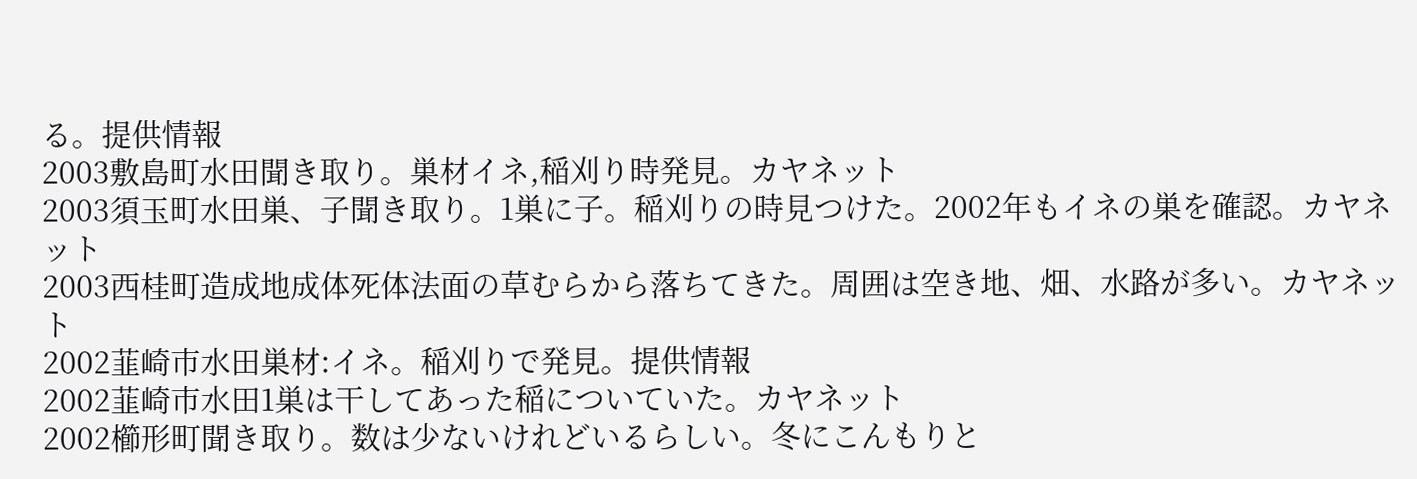る。提供情報
2003敷島町水田聞き取り。巣材イネ,稲刈り時発見。カヤネット
2003須玉町水田巣、子聞き取り。1巣に子。稲刈りの時見つけた。2002年もイネの巣を確認。カヤネット
2003西桂町造成地成体死体法面の草むらから落ちてきた。周囲は空き地、畑、水路が多い。カヤネット
2002韮崎市水田巣材:イネ。稲刈りで発見。提供情報
2002韮崎市水田1巣は干してあった稲についていた。カヤネット
2002櫛形町聞き取り。数は少ないけれどいるらしい。冬にこんもりと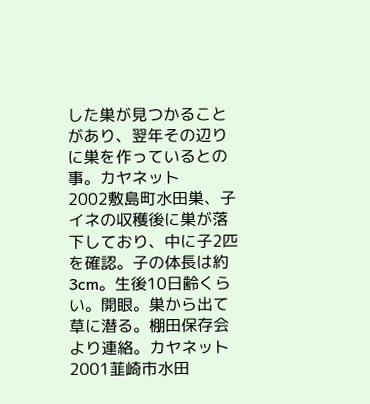した巣が見つかることがあり、翌年その辺りに巣を作っているとの事。カヤネット
2002敷島町水田巣、子イネの収穫後に巣が落下しており、中に子2匹を確認。子の体長は約3cm。生後10日齢くらい。開眼。巣から出て草に潜る。棚田保存会より連絡。カヤネット
2001韮崎市水田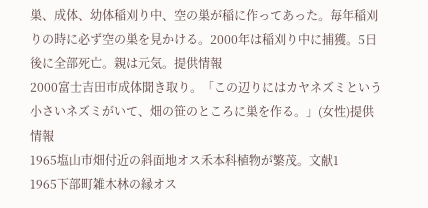巣、成体、幼体稲刈り中、空の巣が稲に作ってあった。毎年稲刈りの時に必ず空の巣を見かける。2000年は稲刈り中に捕獲。5日後に全部死亡。親は元気。提供情報
2000富士吉田市成体聞き取り。「この辺りにはカヤネズミという小さいネズミがいて、畑の笹のところに巣を作る。」(女性)提供情報
1965塩山市畑付近の斜面地オス禾本科植物が繁茂。文献1
1965下部町雑木林の縁オス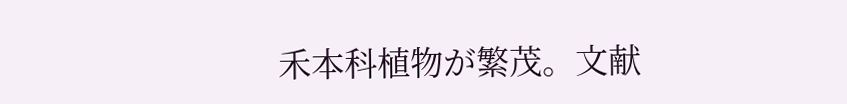禾本科植物が繁茂。文献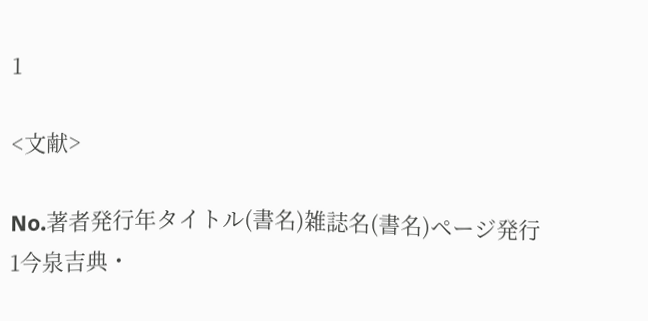1

<文献>

No.著者発行年タイトル(書名)雑誌名(書名)ページ発行
1今泉吉典・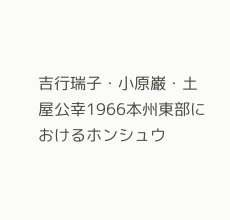吉行瑞子・小原巌・土屋公幸1966本州東部におけるホンシュウ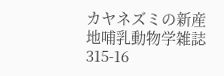カヤネズミの新産地哺乳動物学雑誌315-16